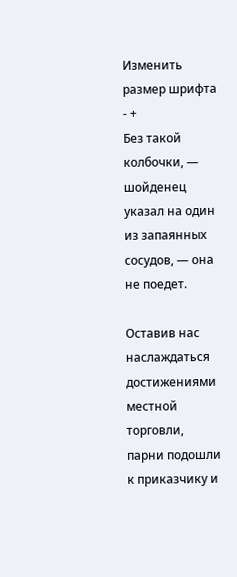Изменить размер шрифта - +
Без такой колбочки, — шойденец указал на один из запаянных сосудов, — она не поедет.

Оставив нас наслаждаться достижениями местной торговли, парни подошли к приказчику и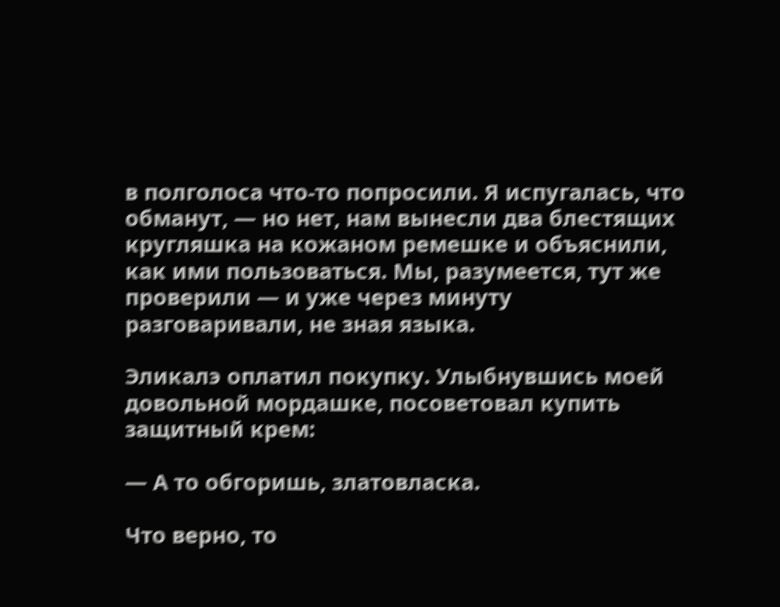в полголоса что-то попросили. Я испугалась, что обманут, — но нет, нам вынесли два блестящих кругляшка на кожаном ремешке и объяснили, как ими пользоваться. Мы, разумеется, тут же проверили — и уже через минуту разговаривали, не зная языка.

Эликалэ оплатил покупку. Улыбнувшись моей довольной мордашке, посоветовал купить защитный крем:

— А то обгоришь, златовласка.

Что верно, то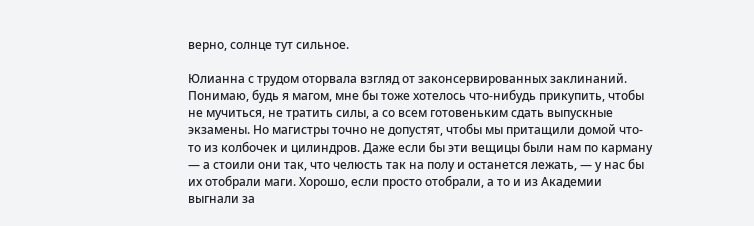верно, солнце тут сильное.

Юлианна с трудом оторвала взгляд от законсервированных заклинаний. Понимаю, будь я магом, мне бы тоже хотелось что-нибудь прикупить, чтобы не мучиться, не тратить силы, а со всем готовеньким сдать выпускные экзамены. Но магистры точно не допустят, чтобы мы притащили домой что-то из колбочек и цилиндров. Даже если бы эти вещицы были нам по карману — а стоили они так, что челюсть так на полу и останется лежать, — у нас бы их отобрали маги. Хорошо, если просто отобрали, а то и из Академии выгнали за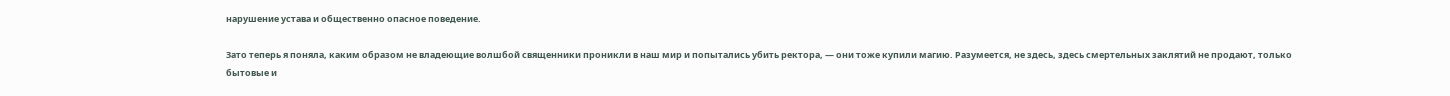нарушение устава и общественно опасное поведение.

Зато теперь я поняла, каким образом не владеющие волшбой священники проникли в наш мир и попытались убить ректора, — они тоже купили магию. Разумеется, не здесь, здесь смертельных заклятий не продают, только бытовые и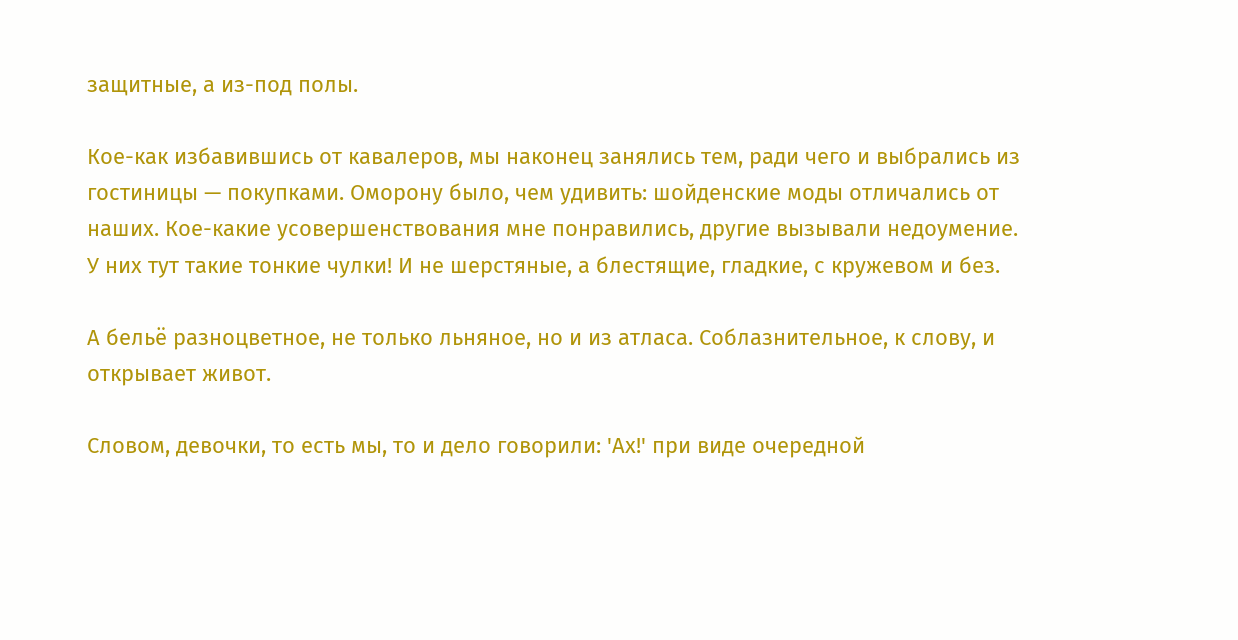защитные, а из-под полы.

Кое-как избавившись от кавалеров, мы наконец занялись тем, ради чего и выбрались из гостиницы — покупками. Оморону было, чем удивить: шойденские моды отличались от наших. Кое-какие усовершенствования мне понравились, другие вызывали недоумение. У них тут такие тонкие чулки! И не шерстяные, а блестящие, гладкие, с кружевом и без.

А бельё разноцветное, не только льняное, но и из атласа. Соблазнительное, к слову, и открывает живот.

Словом, девочки, то есть мы, то и дело говорили: 'Ах!' при виде очередной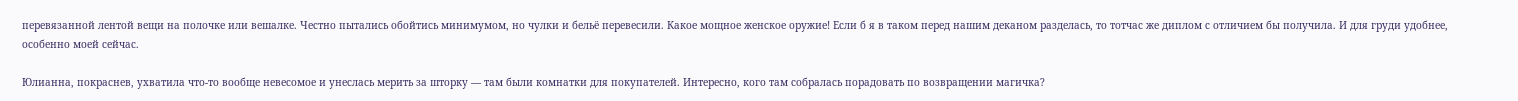перевязанной лентой вещи на полочке или вешалке. Честно пытались обойтись минимумом, но чулки и бельё перевесили. Какое мощное женское оружие! Если б я в таком перед нашим деканом разделась, то тотчас же диплом с отличием бы получила. И для груди удобнее, особенно моей сейчас.

Юлианна, покраснев, ухватила что-то вообще невесомое и унеслась мерить за шторку — там были комнатки для покупателей. Интересно, кого там собралась порадовать по возвращении магичка?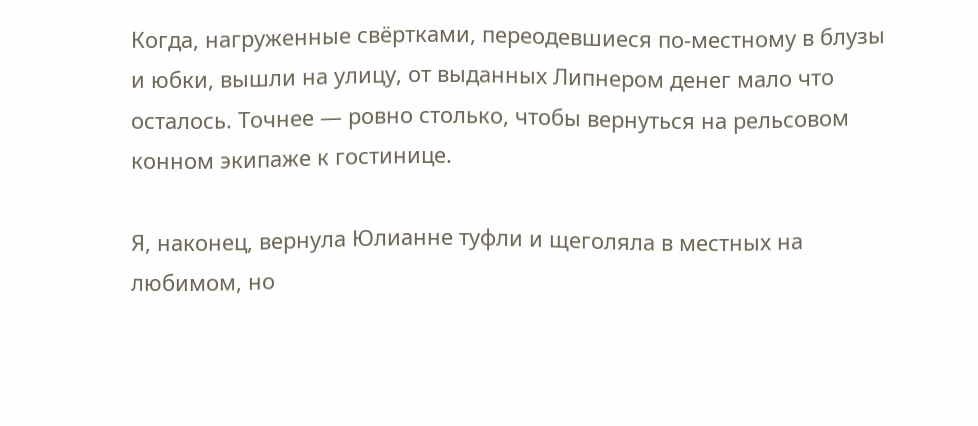Когда, нагруженные свёртками, переодевшиеся по-местному в блузы и юбки, вышли на улицу, от выданных Липнером денег мало что осталось. Точнее — ровно столько, чтобы вернуться на рельсовом конном экипаже к гостинице.

Я, наконец, вернула Юлианне туфли и щеголяла в местных на любимом, но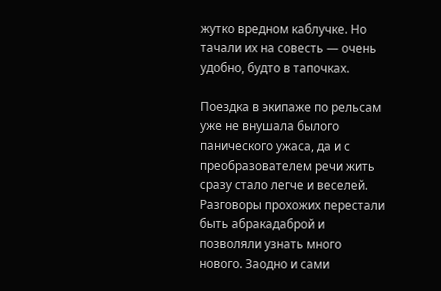жутко вредном каблучке. Но тачали их на совесть — очень удобно, будто в тапочках.

Поездка в экипаже по рельсам уже не внушала былого панического ужаса, да и с преобразователем речи жить сразу стало легче и веселей. Разговоры прохожих перестали быть абракадаброй и позволяли узнать много нового. Заодно и сами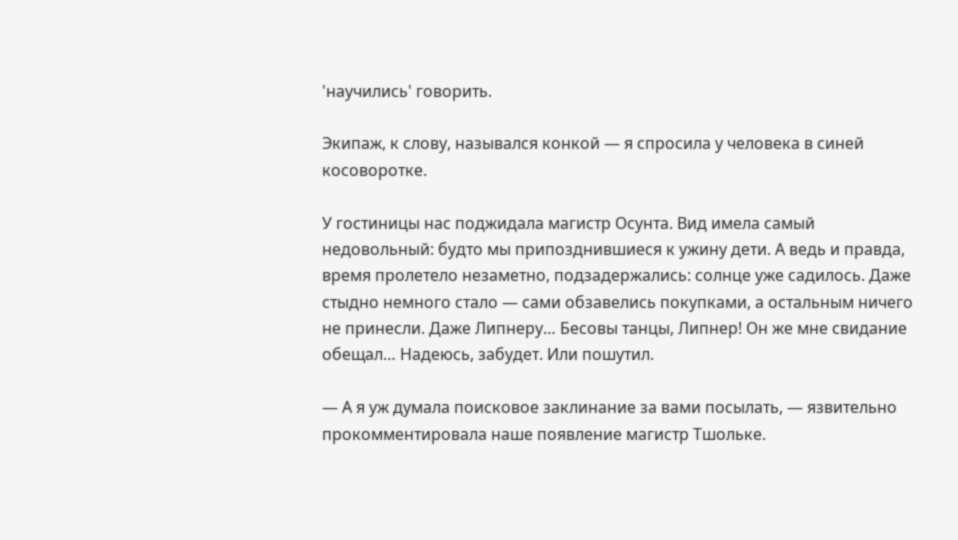'научились' говорить.

Экипаж, к слову, назывался конкой — я спросила у человека в синей косоворотке.

У гостиницы нас поджидала магистр Осунта. Вид имела самый недовольный: будто мы припозднившиеся к ужину дети. А ведь и правда, время пролетело незаметно, подзадержались: солнце уже садилось. Даже стыдно немного стало — сами обзавелись покупками, а остальным ничего не принесли. Даже Липнеру… Бесовы танцы, Липнер! Он же мне свидание обещал… Надеюсь, забудет. Или пошутил.

— А я уж думала поисковое заклинание за вами посылать, — язвительно прокомментировала наше появление магистр Тшольке.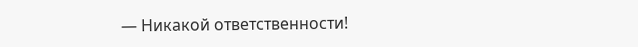— Никакой ответственности!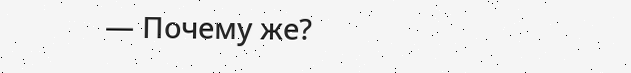— Почему же?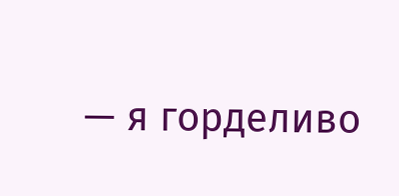— я горделиво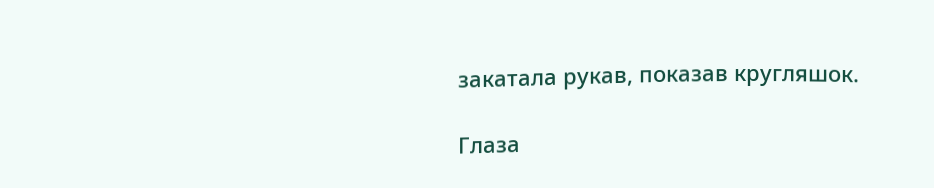закатала рукав, показав кругляшок.

Глаза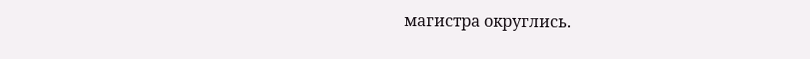магистра округлись.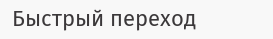Быстрый переход